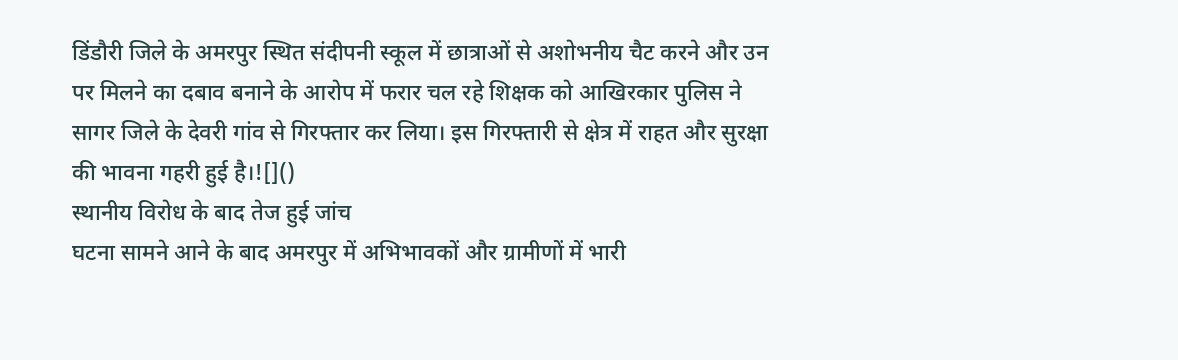डिंडौरी जिले के अमरपुर स्थित संदीपनी स्कूल में छात्राओं से अशोभनीय चैट करने और उन पर मिलने का दबाव बनाने के आरोप में फरार चल रहे शिक्षक को आखिरकार पुलिस ने सागर जिले के देवरी गांव से गिरफ्तार कर लिया। इस गिरफ्तारी से क्षेत्र में राहत और सुरक्षा की भावना गहरी हुई है।![]()
स्थानीय विरोध के बाद तेज हुई जांच
घटना सामने आने के बाद अमरपुर में अभिभावकों और ग्रामीणों में भारी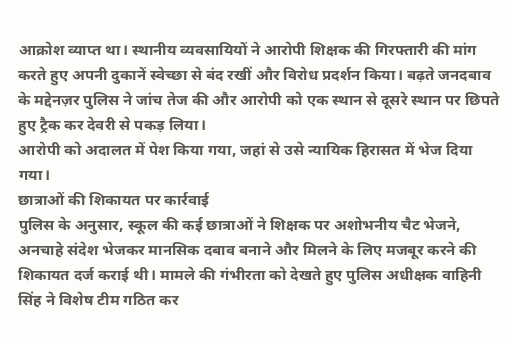आक्रोश व्याप्त था। स्थानीय व्यवसायियों ने आरोपी शिक्षक की गिरफ्तारी की मांग करते हुए अपनी दुकानें स्वेच्छा से बंद रखीं और विरोध प्रदर्शन किया। बढ़ते जनदबाव के मद्देनज़र पुलिस ने जांच तेज की और आरोपी को एक स्थान से दूसरे स्थान पर छिपते हुए ट्रैक कर देवरी से पकड़ लिया।
आरोपी को अदालत में पेश किया गया, जहां से उसे न्यायिक हिरासत में भेज दिया गया।
छात्राओं की शिकायत पर कार्रवाई
पुलिस के अनुसार, स्कूल की कई छात्राओं ने शिक्षक पर अशोभनीय चैट भेजने, अनचाहे संदेश भेजकर मानसिक दबाव बनाने और मिलने के लिए मजबूर करने की शिकायत दर्ज कराई थी। मामले की गंभीरता को देखते हुए पुलिस अधीक्षक वाहिनी सिंह ने विशेष टीम गठित कर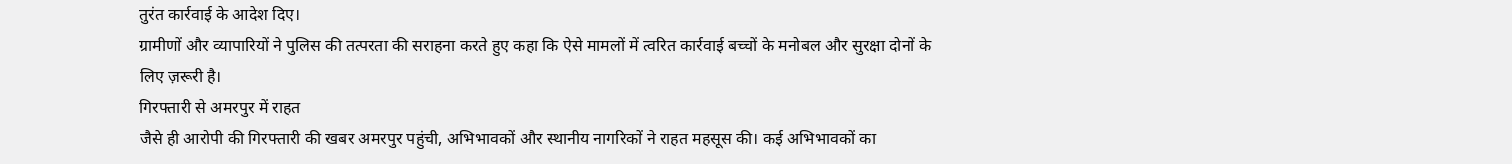तुरंत कार्रवाई के आदेश दिए।
ग्रामीणों और व्यापारियों ने पुलिस की तत्परता की सराहना करते हुए कहा कि ऐसे मामलों में त्वरित कार्रवाई बच्चों के मनोबल और सुरक्षा दोनों के लिए ज़रूरी है।
गिरफ्तारी से अमरपुर में राहत
जैसे ही आरोपी की गिरफ्तारी की खबर अमरपुर पहुंची, अभिभावकों और स्थानीय नागरिकों ने राहत महसूस की। कई अभिभावकों का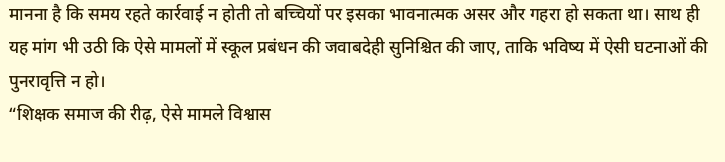मानना है कि समय रहते कार्रवाई न होती तो बच्चियों पर इसका भावनात्मक असर और गहरा हो सकता था। साथ ही यह मांग भी उठी कि ऐसे मामलों में स्कूल प्रबंधन की जवाबदेही सुनिश्चित की जाए, ताकि भविष्य में ऐसी घटनाओं की पुनरावृत्ति न हो।
“शिक्षक समाज की रीढ़, ऐसे मामले विश्वास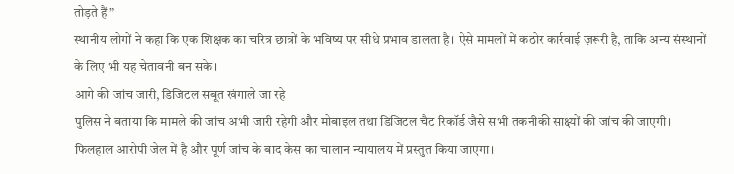तोड़ते हैं”
स्थानीय लोगों ने कहा कि एक शिक्षक का चरित्र छात्रों के भविष्य पर सीधे प्रभाव डालता है। ऐसे मामलों में कठोर कार्रवाई ज़रूरी है, ताकि अन्य संस्थानों के लिए भी यह चेतावनी बन सके।
आगे की जांच जारी, डिजिटल सबूत खंगाले जा रहे
पुलिस ने बताया कि मामले की जांच अभी जारी रहेगी और मोबाइल तथा डिजिटल चैट रिकॉर्ड जैसे सभी तकनीकी साक्ष्यों की जांच की जाएगी। फिलहाल आरोपी जेल में है और पूर्ण जांच के बाद केस का चालान न्यायालय में प्रस्तुत किया जाएगा।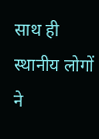साथ ही स्थानीय लोगों ने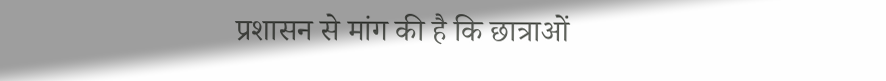प्रशासन से मांग की है कि छात्राओं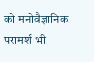को मनोवैज्ञानिक परामर्श भी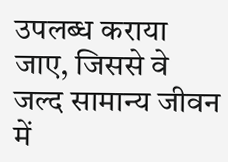उपलब्ध कराया जाए, जिससे वे जल्द सामान्य जीवन में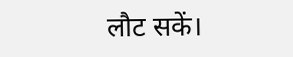लौट सकें।